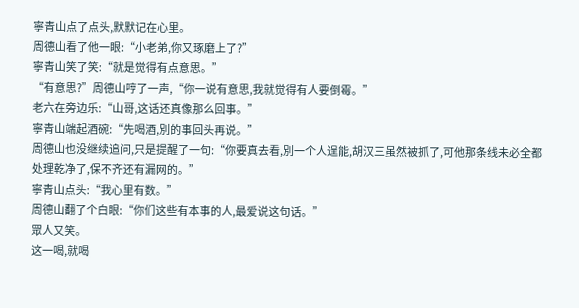寧青山点了点头,默默记在心里。
周德山看了他一眼:“小老弟,你又琢磨上了?”
寧青山笑了笑:“就是觉得有点意思。”
“有意思?”周德山哼了一声,“你一说有意思,我就觉得有人要倒霉。”
老六在旁边乐:“山哥,这话还真像那么回事。”
寧青山端起酒碗:“先喝酒,別的事回头再说。”
周德山也没继续追问,只是提醒了一句:“你要真去看,別一个人逞能,胡汉三虽然被抓了,可他那条线未必全都处理乾净了,保不齐还有漏网的。”
寧青山点头:“我心里有数。”
周德山翻了个白眼:“你们这些有本事的人,最爱说这句话。”
眾人又笑。
这一喝,就喝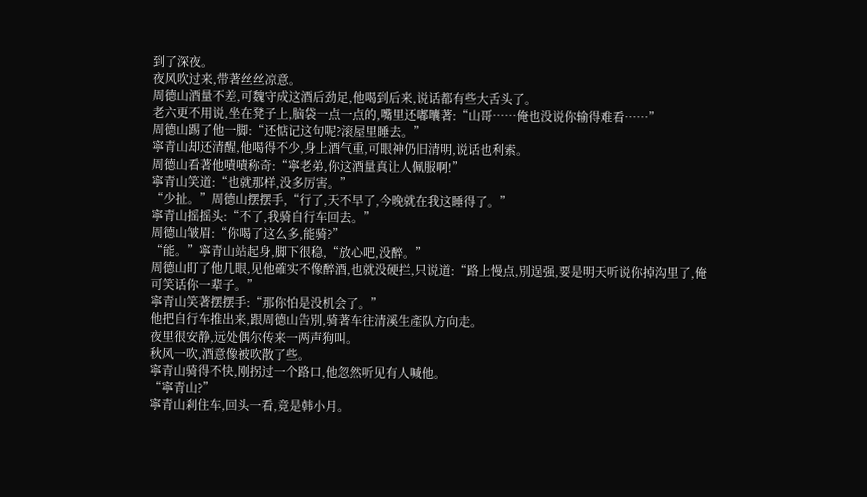到了深夜。
夜风吹过来,带著丝丝凉意。
周德山酒量不差,可魏守成这酒后劲足,他喝到后来,说话都有些大舌头了。
老六更不用说,坐在凳子上,脑袋一点一点的,嘴里还嘟囔著:“山哥……俺也没说你输得难看……”
周德山踢了他一脚:“还惦记这句呢?滚屋里睡去。”
寧青山却还清醒,他喝得不少,身上酒气重,可眼神仍旧清明,说话也利索。
周德山看著他嘖嘖称奇:“寧老弟,你这酒量真让人佩服啊!”
寧青山笑道:“也就那样,没多厉害。”
“少扯。”周德山摆摆手,“行了,天不早了,今晚就在我这睡得了。”
寧青山摇摇头:“不了,我骑自行车回去。”
周德山皱眉:“你喝了这么多,能骑?”
“能。”寧青山站起身,脚下很稳,“放心吧,没醉。”
周德山盯了他几眼,见他確实不像醉酒,也就没硬拦,只说道:“路上慢点,別逞强,要是明天听说你掉沟里了,俺可笑话你一辈子。”
寧青山笑著摆摆手:“那你怕是没机会了。”
他把自行车推出来,跟周德山告別,骑著车往清溪生產队方向走。
夜里很安静,远处偶尔传来一两声狗叫。
秋风一吹,酒意像被吹散了些。
寧青山骑得不快,刚拐过一个路口,他忽然听见有人喊他。
“寧青山?”
寧青山剎住车,回头一看,竟是韩小月。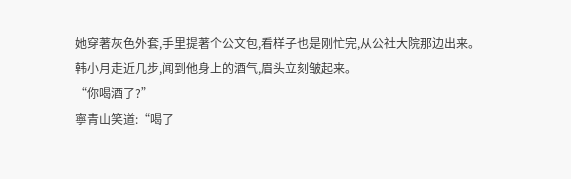她穿著灰色外套,手里提著个公文包,看样子也是刚忙完,从公社大院那边出来。
韩小月走近几步,闻到他身上的酒气,眉头立刻皱起来。
“你喝酒了?”
寧青山笑道:“喝了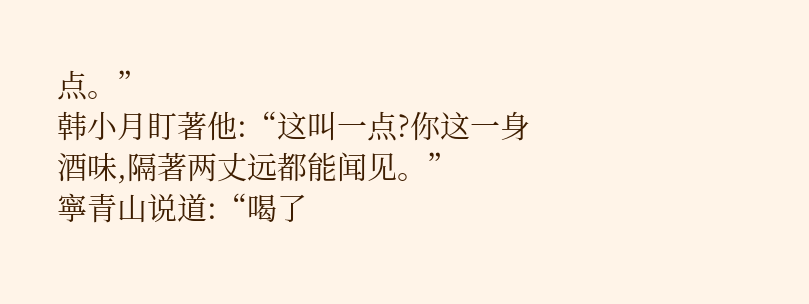点。”
韩小月盯著他:“这叫一点?你这一身酒味,隔著两丈远都能闻见。”
寧青山说道:“喝了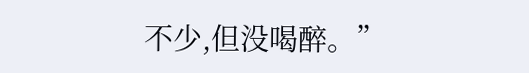不少,但没喝醉。”